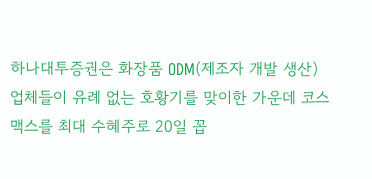하나대투증권은 화장품 ODM(제조자 개발 생산) 업체들이 유례 없는 호황기를 맞이한 가운데 코스맥스를 최대 수혜주로 20일 꼽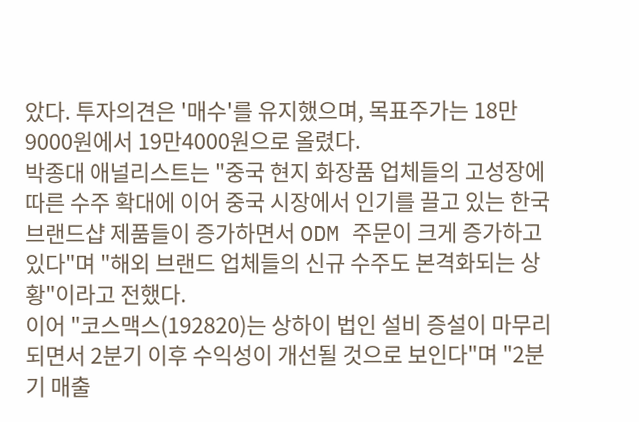았다. 투자의견은 '매수'를 유지했으며, 목표주가는 18만9000원에서 19만4000원으로 올렸다.
박종대 애널리스트는 "중국 현지 화장품 업체들의 고성장에 따른 수주 확대에 이어 중국 시장에서 인기를 끌고 있는 한국 브랜드샵 제품들이 증가하면서 ODM 주문이 크게 증가하고 있다"며 "해외 브랜드 업체들의 신규 수주도 본격화되는 상황"이라고 전했다.
이어 "코스맥스(192820)는 상하이 법인 설비 증설이 마무리되면서 2분기 이후 수익성이 개선될 것으로 보인다"며 "2분기 매출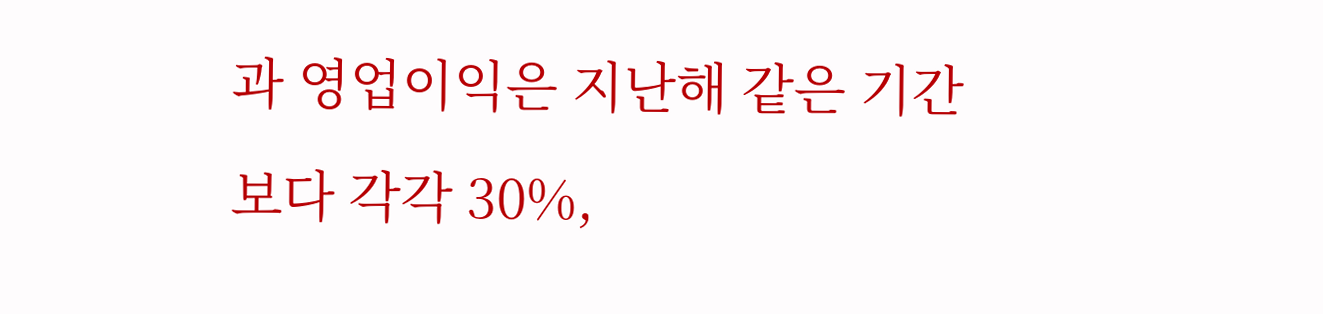과 영업이익은 지난해 같은 기간보다 각각 30%,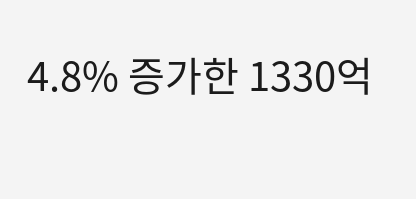4.8% 증가한 1330억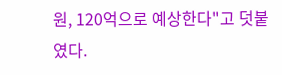원, 120억으로 예상한다"고 덧붙였다.